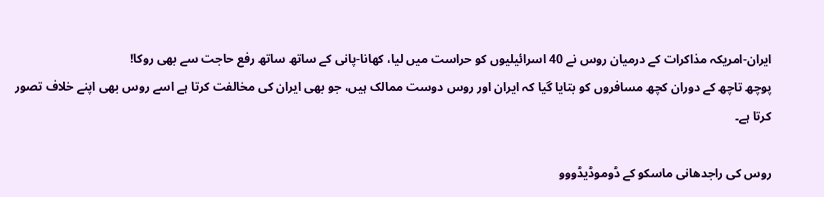ایران-امریکہ مذاکرات کے درمیان روس نے 40 اسرائیلیوں کو حراست میں لیا، کھانا-پانی کے ساتھ ساتھ رفع حاجت سے بھی روکا!
پوچھ تاچھ کے دوران کچھ مسافروں کو بتایا گیا کہ ایران اور روس دوست ممالک ہیں، جو بھی ایران کی مخالفت کرتا ہے اسے روس بھی اپنے خلاف تصور کرتا ہے۔

روس کی راجدھانی ماسکو کے ڈوموڈیڈووو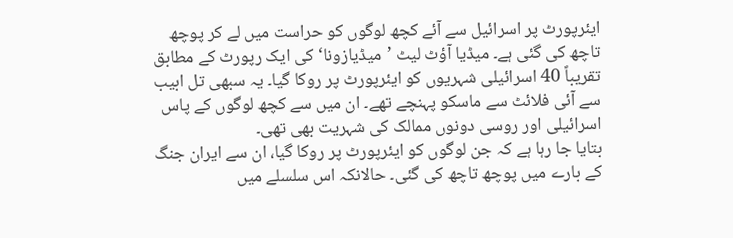ایئرپورٹ پر اسرائیل سے آئے کچھ لوگوں کو حراست میں لے کر پوچھ تاچھ کی گئی ہے۔ میڈیا آؤٹ لیٹ ’میڈیازونا‘ کی ایک رپورٹ کے مطابق تقریباً 40 اسرائیلی شہریوں کو ایئرپورٹ پر روکا گیا۔ یہ سبھی تل ابیب سے آئی فلائٹ سے ماسکو پہنچے تھے۔ ان میں سے کچھ لوگوں کے پاس اسرائیلی اور روسی دونوں ممالک کی شہریت بھی تھی۔
بتایا جا رہا ہے کہ جن لوگوں کو ایئرپورٹ پر روکا گیا، ان سے ایران جنگ کے بارے میں پوچھ تاچھ کی گئی۔ حالانکہ اس سلسلے میں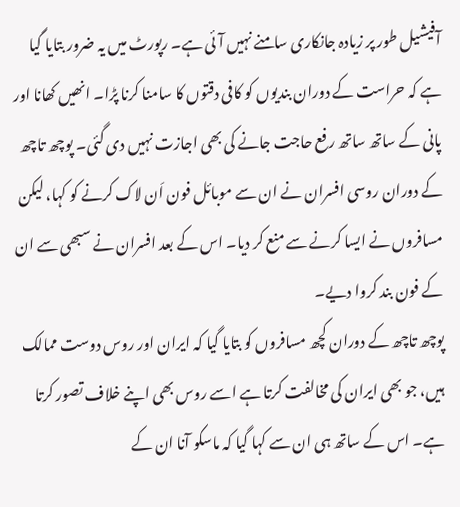آفیشیل طور پر زیادہ جانکاری سامنے نہیں آئی ہے۔ رپورٹ میں یہ ضرور بتایا گیا ہے کہ حراست کے دوران بندیوں کو کافی دقتوں کا سامنا کرنا پڑا۔ انھیں کھانا اور پانی کے ساتھ ساتھ رفع حاجت جانے کی بھی اجازت نہیں دی گئی۔ پوچھ تاچھ کے دوران روسی افسران نے ان سے موبائل فون اَن لاک کرنے کو کہا، لیکن مسافروں نے ایسا کرنے سے منع کر دیا۔ اس کے بعد افسران نے سبھی سے ان کے فون بند کروا دیے۔
پوچھ تاچھ کے دوران کچھ مسافروں کو بتایا گیا کہ ایران اور روس دوست ممالک ہیں، جو بھی ایران کی مخالفت کرتا ہے اسے روس بھی اپنے خلاف تصور کرتا ہے۔ اس کے ساتھ ہی ان سے کہا گیا کہ ماسکو آنا ان کے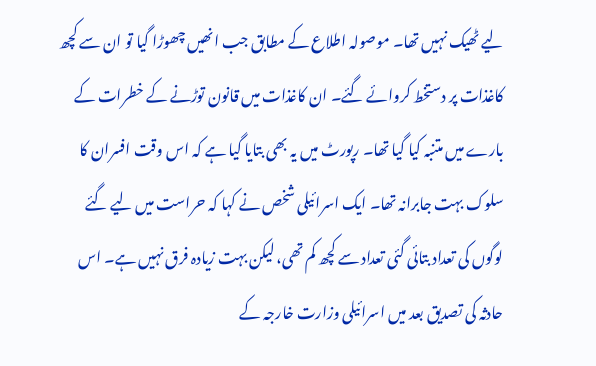لیے ٹھیک نہیں تھا۔ موصولہ اطلاع کے مطابق جب انھیں چھوڑا گیا تو ان سے کچھ کاغذات پر دستخط کروائے گئے۔ ان کاغذات میں قانون توڑنے کے خطرات کے بارے میں متنبہ کیا گیا تھا۔ رپورٹ میں یہ بھی بتایا گیا ہے کہ اس وقت افسران کا سلوک بہت جابرانہ تھا۔ ایک اسرائیلی شخص نے کہا کہ حراست میں لیے گئے لوگوں کی تعداد بتائی گئی تعداد سے کچھ کم تھی، لیکن بہت زیادہ فرق نہیں ہے۔ اس حادثہ کی تصدیق بعد میں اسرائیلی وزارت خارجہ کے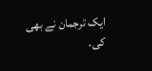ایک ترجمان نے بھی کی۔